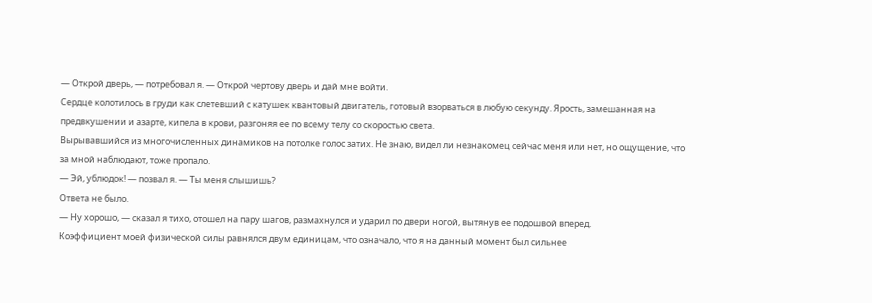— Открой дверь, — потребовал я. — Открой чертову дверь и дай мне войти.
Сердце колотилось в груди как слетевший с катушек квантовый двигатель, готовый взорваться в любую секунду. Ярость, замешанная на предвкушении и азарте, кипела в крови, разгоняя ее по всему телу со скоростью света.
Вырывавшийся из многочисленных динамиков на потолке голос затих. Не знаю, видел ли незнакомец сейчас меня или нет, но ощущение, что за мной наблюдают, тоже пропало.
— Эй, ублюдок! — позвал я. — Ты меня слышишь?
Ответа не было.
— Ну хорошо, — сказал я тихо, отошел на пару шагов, размахнулся и ударил по двери ногой, вытянув ее подошвой вперед.
Коэффициент моей физической силы равнялся двум единицам, что означало, что я на данный момент был сильнее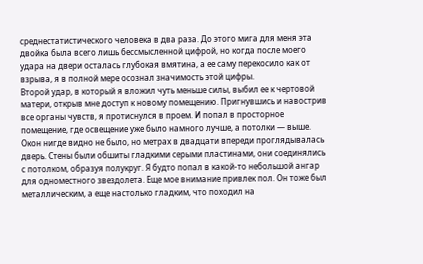среднестатистического человека в два раза. До этого мига для меня эта двойка была всего лишь бессмысленной цифрой, но когда после моего удара на двери осталась глубокая вмятина, а ее саму перекосило как от взрыва, я в полной мере осознал значимость этой цифры.
Второй удар, в который я вложил чуть меньше силы, выбил ее к чертовой матери, открыв мне доступ к новому помещению. Пригнувшись и навострив все органы чувств, я протиснулся в проем. И попал в просторное помещение, где освещение уже было намного лучше, а потолки — выше. Окон нигде видно не было, но метрах в двадцати впереди проглядывалась дверь. Стены были обшиты гладкими серыми пластинами, они соединялись с потолком, образуя полукруг. Я будто попал в какой-то небольшой ангар для одноместного звездолета. Еще мое внимание привлек пол. Он тоже был металлическим, а еще настолько гладким, что походил на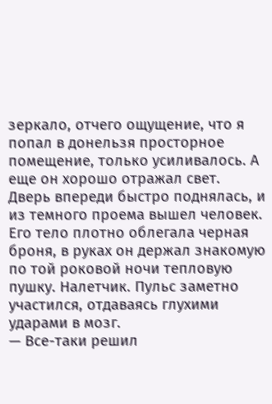зеркало, отчего ощущение, что я попал в донельзя просторное помещение, только усиливалось. А еще он хорошо отражал свет.
Дверь впереди быстро поднялась, и из темного проема вышел человек. Его тело плотно облегала черная броня, в руках он держал знакомую по той роковой ночи тепловую пушку. Налетчик. Пульс заметно участился, отдаваясь глухими ударами в мозг.
— Все-таки решил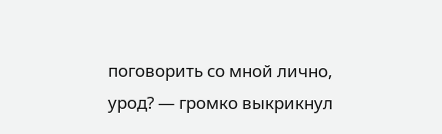поговорить со мной лично, урод? — громко выкрикнул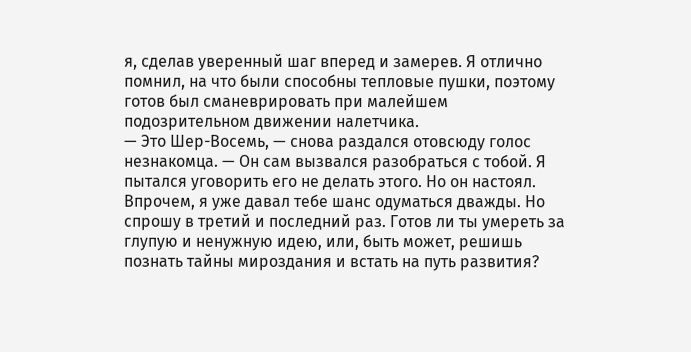я, сделав уверенный шаг вперед и замерев. Я отлично помнил, на что были способны тепловые пушки, поэтому готов был сманеврировать при малейшем подозрительном движении налетчика.
— Это Шер-Восемь, — снова раздался отовсюду голос незнакомца. — Он сам вызвался разобраться с тобой. Я пытался уговорить его не делать этого. Но он настоял. Впрочем, я уже давал тебе шанс одуматься дважды. Но спрошу в третий и последний раз. Готов ли ты умереть за глупую и ненужную идею, или, быть может, решишь познать тайны мироздания и встать на путь развития?